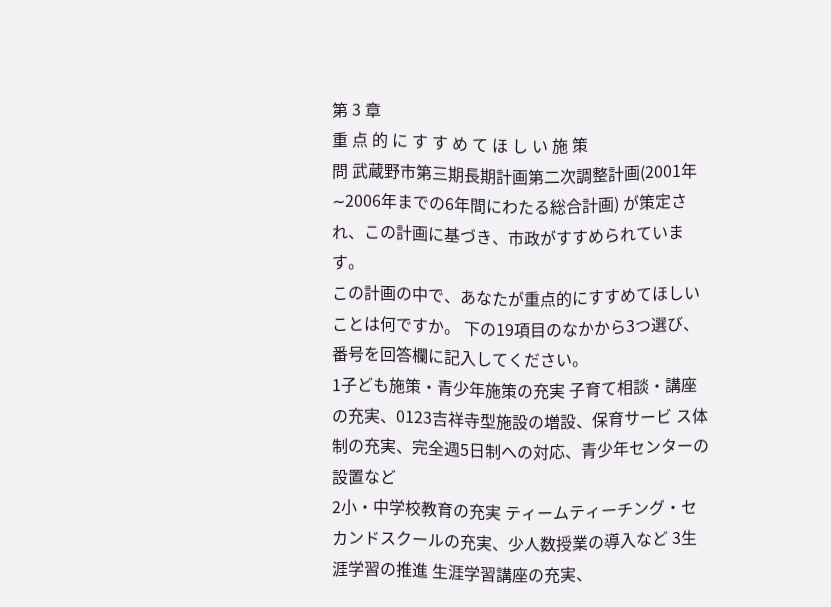第 3 章
重 点 的 に す す め て ほ し い 施 策
問 武蔵野市第三期長期計画第二次調整計画(2001年∼2006年までの6年間にわたる総合計画) が策定され、この計画に基づき、市政がすすめられています。
この計画の中で、あなたが重点的にすすめてほしいことは何ですか。 下の19項目のなかから3つ選び、番号を回答欄に記入してください。
1子ども施策・青少年施策の充実 子育て相談・講座の充実、0123吉祥寺型施設の増設、保育サービ ス体制の充実、完全週5日制への対応、青少年センターの設置など
2小・中学校教育の充実 ティームティーチング・セカンドスクールの充実、少人数授業の導入など 3生涯学習の推進 生涯学習講座の充実、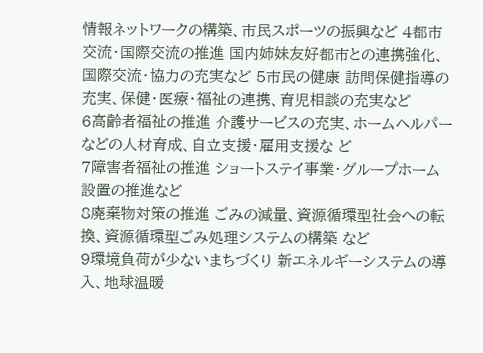情報ネットワークの構築、市民スポーツの振興など 4都市交流・国際交流の推進 国内姉妹友好都市との連携強化、国際交流・協力の充実など 5市民の健康 訪問保健指導の充実、保健・医療・福祉の連携、育児相談の充実など
6高齢者福祉の推進 介護サービスの充実、ホームヘルパーなどの人材育成、自立支援・雇用支援な ど
7障害者福祉の推進 ショートステイ事業・グループホーム設置の推進など
8廃棄物対策の推進 ごみの減量、資源循環型社会への転換、資源循環型ごみ処理システムの構築 など
9環境負荷が少ないまちづくり 新エネルギーシステムの導入、地球温暖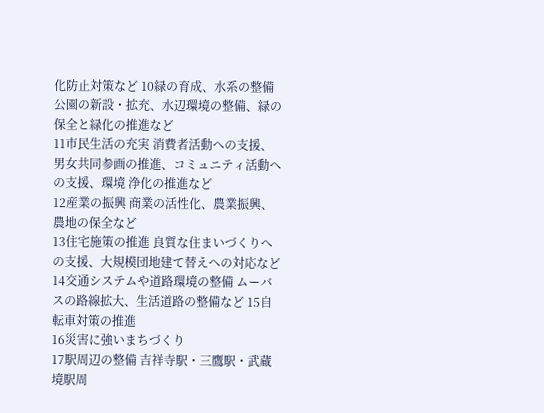化防止対策など 10緑の育成、水系の整備 公園の新設・拡充、水辺環境の整備、緑の保全と緑化の推進など
11市民生活の充実 消費者活動への支援、男女共同参画の推進、コミュニティ活動への支援、環境 浄化の推進など
12産業の振興 商業の活性化、農業振興、農地の保全など
13住宅施策の推進 良質な住まいづくりへの支援、大規模団地建て替えへの対応など 14交通システムや道路環境の整備 ムーバスの路線拡大、生活道路の整備など 15自転車対策の推進
16災害に強いまちづくり
17駅周辺の整備 吉祥寺駅・三鷹駅・武蔵境駅周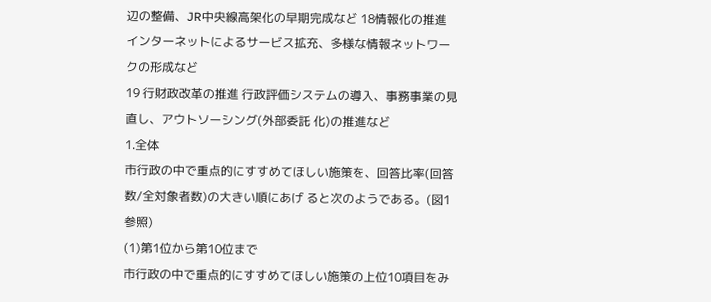辺の整備、JR中央線高架化の早期完成など 18情報化の推進 インターネットによるサービス拡充、多様な情報ネットワークの形成など
19 行財政改革の推進 行政評価システムの導入、事務事業の見直し、アウトソーシング(外部委託 化)の推進など
1.全体
市行政の中で重点的にすすめてほしい施策を、回答比率(回答数/全対象者数)の大きい順にあげ ると次のようである。(図1参照)
(1)第1位から第10位まで
市行政の中で重点的にすすめてほしい施策の上位10項目をみ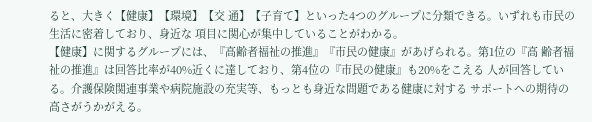ると、大きく【健康】【環境】【交 通】【子育て】といった4つのグループに分類できる。いずれも市民の生活に密着しており、身近な 項目に関心が集中していることがわかる。
【健康】に関するグループには、『高齢者福祉の推進』『市民の健康』があげられる。第1位の『高 齢者福祉の推進』は回答比率が40%近くに達しており、第4位の『市民の健康』も20%をこえる 人が回答している。介護保険関連事業や病院施設の充実等、もっとも身近な問題である健康に対する サポートへの期待の高さがうかがえる。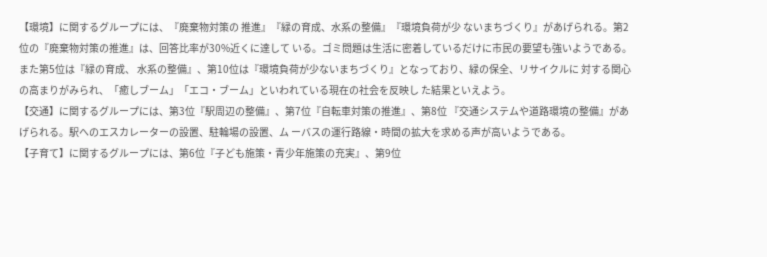【環境】に関するグループには、『廃棄物対策の 推進』『緑の育成、水系の整備』『環境負荷が少 ないまちづくり』があげられる。第2位の『廃棄物対策の推進』は、回答比率が30%近くに達して いる。ゴミ問題は生活に密着しているだけに市民の要望も強いようである。また第5位は『緑の育成、 水系の整備』、第10位は『環境負荷が少ないまちづくり』となっており、緑の保全、リサイクルに 対する関心の高まりがみられ、「癒しブーム」「エコ・ブーム」といわれている現在の社会を反映し た結果といえよう。
【交通】に関するグループには、第3位『駅周辺の整備』、第7位『自転車対策の推進』、第8位 『交通システムや道路環境の整備』があげられる。駅へのエスカレーターの設置、駐輪場の設置、ム ーバスの運行路線・時間の拡大を求める声が高いようである。
【子育て】に関するグループには、第6位『子ども施策・青少年施策の充実』、第9位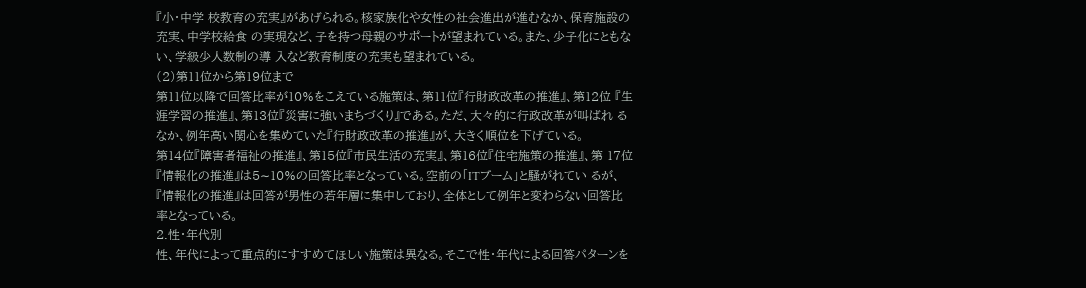『小・中学 校教育の充実』があげられる。核家族化や女性の社会進出が進むなか、保育施設の充実、中学校給食 の実現など、子を持つ母親のサポートが望まれている。また、少子化にともない、学級少人数制の導 入など教育制度の充実も望まれている。
(2)第11位から第19位まで
第11位以降で回答比率が10%をこえている施策は、第11位『行財政改革の推進』、第12位 『生涯学習の推進』、第13位『災害に強いまちづくり』である。ただ、大々的に行政改革が叫ばれ るなか、例年高い関心を集めていた『行財政改革の推進』が、大きく順位を下げている。
第14位『障害者福祉の推進』、第15位『市民生活の充実』、第16位『住宅施策の推進』、第 17位『情報化の推進』は5∼10%の回答比率となっている。空前の「ITブーム」と騒がれてい るが、『情報化の推進』は回答が男性の若年層に集中しており、全体として例年と変わらない回答比 率となっている。
2.性・年代別
性、年代によって重点的にすすめてほしい施策は異なる。そこで性・年代による回答パターンを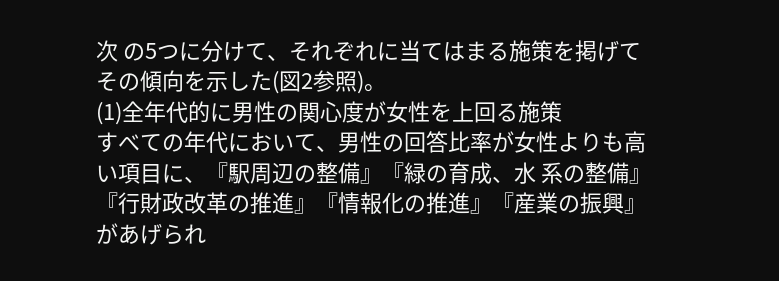次 の5つに分けて、それぞれに当てはまる施策を掲げてその傾向を示した(図2参照)。
(1)全年代的に男性の関心度が女性を上回る施策
すべての年代において、男性の回答比率が女性よりも高い項目に、『駅周辺の整備』『緑の育成、水 系の整備』『行財政改革の推進』『情報化の推進』『産業の振興』があげられ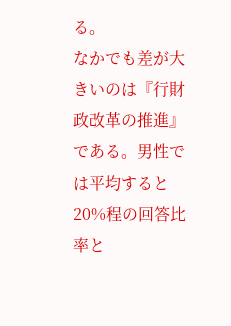る。
なかでも差が大きいのは『行財政改革の推進』である。男性では平均すると20%程の回答比率と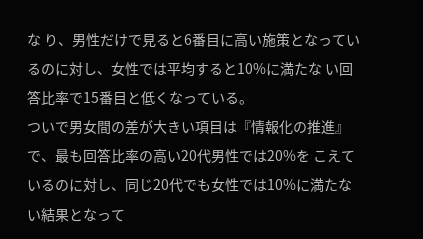な り、男性だけで見ると6番目に高い施策となっているのに対し、女性では平均すると10%に満たな い回答比率で15番目と低くなっている。
ついで男女間の差が大きい項目は『情報化の推進』で、最も回答比率の高い20代男性では20%を こえているのに対し、同じ20代でも女性では10%に満たない結果となって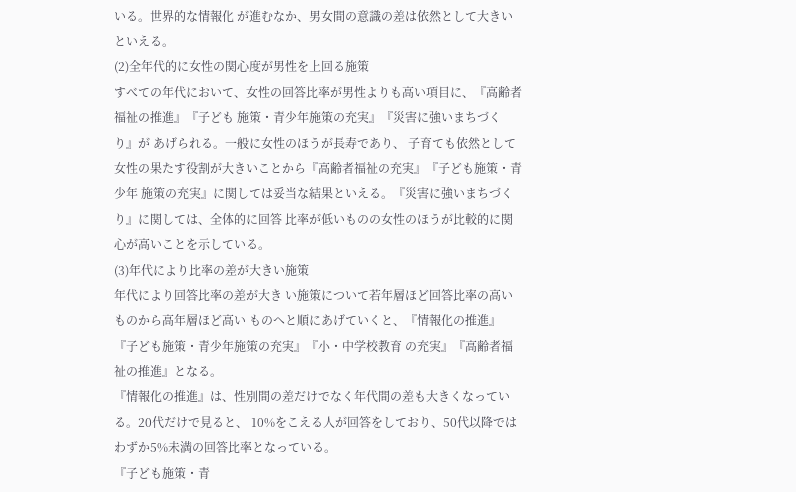いる。世界的な情報化 が進むなか、男女間の意識の差は依然として大きいといえる。
(2)全年代的に女性の関心度が男性を上回る施策
すべての年代において、女性の回答比率が男性よりも高い項目に、『高齢者福祉の推進』『子ども 施策・青少年施策の充実』『災害に強いまちづくり』が あげられる。一般に女性のほうが長寿であり、 子育ても依然として女性の果たす役割が大きいことから『高齢者福祉の充実』『子ども施策・青少年 施策の充実』に関しては妥当な結果といえる。『災害に強いまちづくり』に関しては、全体的に回答 比率が低いものの女性のほうが比較的に関心が高いことを示している。
(3)年代により比率の差が大きい施策
年代により回答比率の差が大き い施策について若年層ほど回答比率の高いものから高年層ほど高い ものへと順にあげていくと、『情報化の推進』『子ども施策・青少年施策の充実』『小・中学校教育 の充実』『高齢者福祉の推進』となる。
『情報化の推進』は、性別間の差だけでなく年代間の差も大きくなっている。20代だけで見ると、 10%をこえる人が回答をしており、50代以降ではわずか5%未満の回答比率となっている。
『子ども施策・青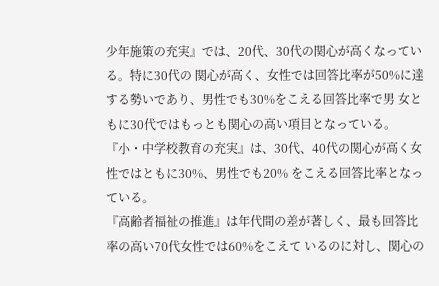少年施策の充実』では、20代、30代の関心が高くなっている。特に30代の 関心が高く、女性では回答比率が50%に達する勢いであり、男性でも30%をこえる回答比率で男 女ともに30代ではもっとも関心の高い項目となっている。
『小・中学校教育の充実』は、30代、40代の関心が高く女性ではともに30%、男性でも20% をこえる回答比率となっている。
『高齢者福祉の推進』は年代間の差が著しく、最も回答比率の高い70代女性では60%をこえて いるのに対し、関心の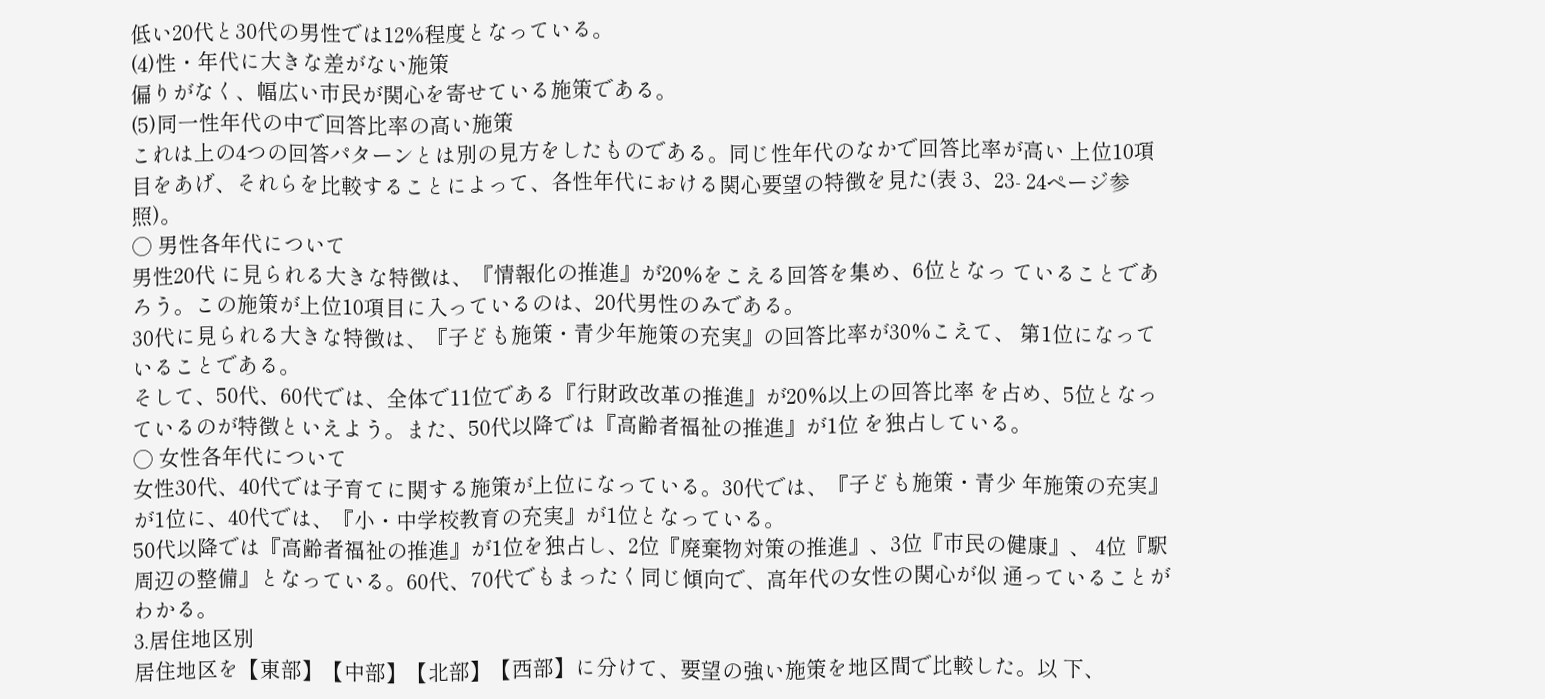低い20代と30代の男性では12%程度となっている。
(4)性・年代に大きな差がない施策
偏りがなく、幅広い市民が関心を寄せている施策である。
(5)同一性年代の中で回答比率の高い施策
これは上の4つの回答パターンとは別の見方をしたものである。同じ性年代のなかで回答比率が高い 上位10項目をあげ、それらを比較することによって、各性年代における関心要望の特徴を見た(表 3、23‐ 24ページ参照)。
○ 男性各年代について
男性20代 に見られる大きな特徴は、『情報化の推進』が20%をこえる回答を集め、6位となっ ていることであろう。この施策が上位10項目に入っているのは、20代男性のみである。
30代に見られる大きな特徴は、『子ども施策・青少年施策の充実』の回答比率が30%こえて、 第1位になっていることである。
そして、50代、60代では、全体で11位である『行財政改革の推進』が20%以上の回答比率 を占め、5位となっているのが特徴といえよう。また、50代以降では『高齢者福祉の推進』が1位 を独占している。
○ 女性各年代について
女性30代、40代では子育てに関する施策が上位になっている。30代では、『子ども施策・青少 年施策の充実』が1位に、40代では、『小・中学校教育の充実』が1位となっている。
50代以降では『高齢者福祉の推進』が1位を独占し、2位『廃棄物対策の推進』、3位『市民の健康』、 4位『駅周辺の整備』となっている。60代、70代でもまったく同じ傾向で、高年代の女性の関心が似 通っていることがわかる。
3.居住地区別
居住地区を【東部】【中部】【北部】【西部】に分けて、要望の強い施策を地区間で比較した。以 下、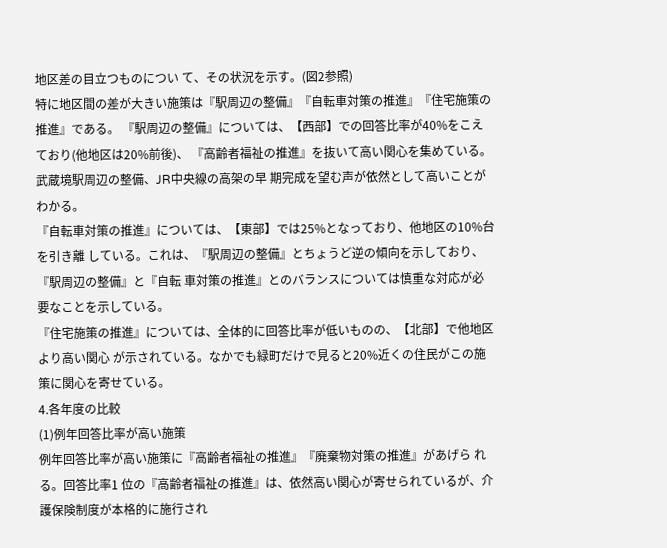地区差の目立つものについ て、その状況を示す。(図2参照)
特に地区間の差が大きい施策は『駅周辺の整備』『自転車対策の推進』『住宅施策の推進』である。 『駅周辺の整備』については、【西部】での回答比率が40%をこえており(他地区は20%前後)、 『高齢者福祉の推進』を抜いて高い関心を集めている。武蔵境駅周辺の整備、JR中央線の高架の早 期完成を望む声が依然として高いことがわかる。
『自転車対策の推進』については、【東部】では25%となっており、他地区の10%台を引き離 している。これは、『駅周辺の整備』とちょうど逆の傾向を示しており、『駅周辺の整備』と『自転 車対策の推進』とのバランスについては慎重な対応が必要なことを示している。
『住宅施策の推進』については、全体的に回答比率が低いものの、【北部】で他地区より高い関心 が示されている。なかでも緑町だけで見ると20%近くの住民がこの施策に関心を寄せている。
4.各年度の比較
(1)例年回答比率が高い施策
例年回答比率が高い施策に『高齢者福祉の推進』『廃棄物対策の推進』があげら れる。回答比率1 位の『高齢者福祉の推進』は、依然高い関心が寄せられているが、介護保険制度が本格的に施行され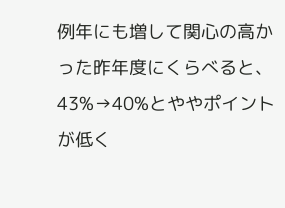例年にも増して関心の高かった昨年度にくらべると、43%→40%とややポイントが低く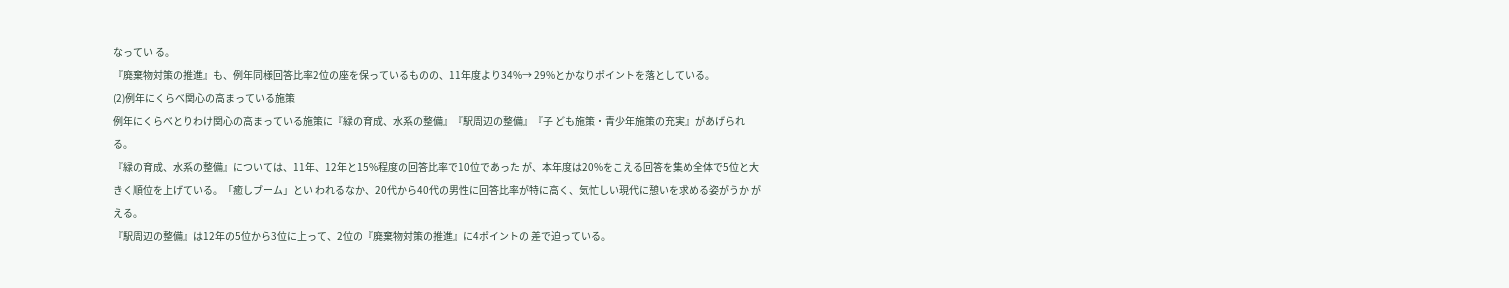なってい る。
『廃棄物対策の推進』も、例年同様回答比率2位の座を保っているものの、11年度より34%→ 29%とかなりポイントを落としている。
(2)例年にくらべ関心の高まっている施策
例年にくらべとりわけ関心の高まっている施策に『緑の育成、水系の整備』『駅周辺の整備』『子 ども施策・青少年施策の充実』があげられる。
『緑の育成、水系の整備』については、11年、12年と15%程度の回答比率で10位であった が、本年度は20%をこえる回答を集め全体で5位と大きく順位を上げている。「癒しブーム」とい われるなか、20代から40代の男性に回答比率が特に高く、気忙しい現代に憩いを求める姿がうか がえる。
『駅周辺の整備』は12年の5位から3位に上って、2位の『廃棄物対策の推進』に4ポイントの 差で迫っている。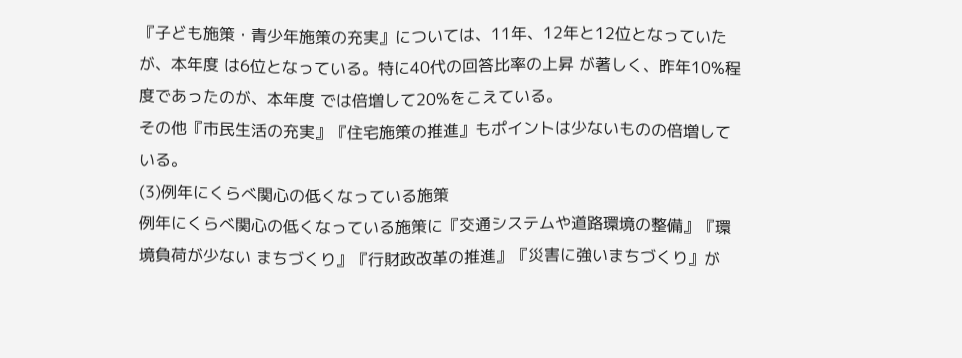『子ども施策・青少年施策の充実』については、11年、12年と12位となっていたが、本年度 は6位となっている。特に40代の回答比率の上昇 が著しく、昨年10%程度であったのが、本年度 では倍増して20%をこえている。
その他『市民生活の充実』『住宅施策の推進』もポイントは少ないものの倍増している。
(3)例年にくらべ関心の低くなっている施策
例年にくらべ関心の低くなっている施策に『交通システムや道路環境の整備』『環境負荷が少ない まちづくり』『行財政改革の推進』『災害に強いまちづくり』が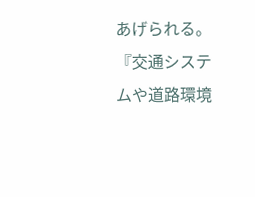あげられる。
『交通システムや道路環境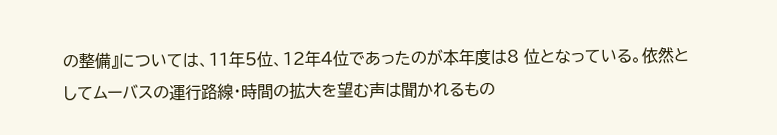の整備』については、11年5位、12年4位であったのが本年度は8 位となっている。依然としてムーバスの運行路線・時間の拡大を望む声は聞かれるもの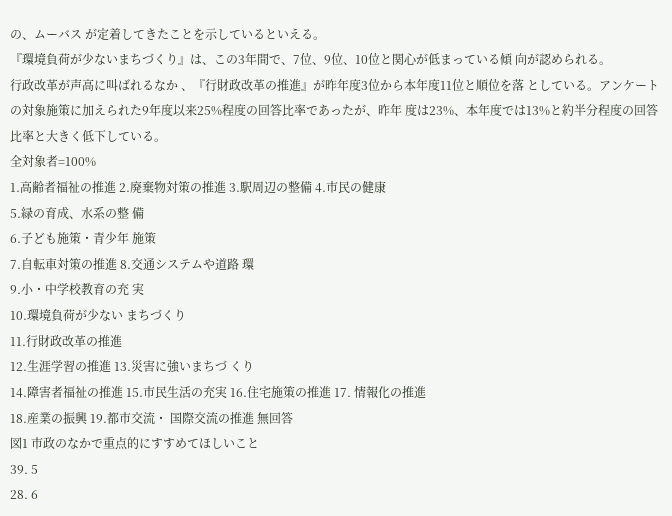の、ムーバス が定着してきたことを示しているといえる。
『環境負荷が少ないまちづくり』は、この3年間で、7位、9位、10位と関心が低まっている傾 向が認められる。
行政改革が声高に叫ばれるなか 、『行財政改革の推進』が昨年度3位から本年度11位と順位を落 としている。アンケートの対象施策に加えられた9年度以来25%程度の回答比率であったが、昨年 度は23%、本年度では13%と約半分程度の回答比率と大きく低下している。
全対象者=100%
1.高齢者福祉の推進 2.廃棄物対策の推進 3.駅周辺の整備 4.市民の健康
5.緑の育成、水系の整 備
6.子ども施策・青少年 施策
7.自転車対策の推進 8.交通システムや道路 環
9.小・中学校教育の充 実
10.環境負荷が少ない まちづくり
11.行財政改革の推進
12.生涯学習の推進 13.災害に強いまちづ くり
14.障害者福祉の推進 15.市民生活の充実 16.住宅施策の推進 17. 情報化の推進
18.産業の振興 19.都市交流・ 国際交流の推進 無回答
図1 市政のなかで重点的にすすめてほしいこと
39. 5
28. 6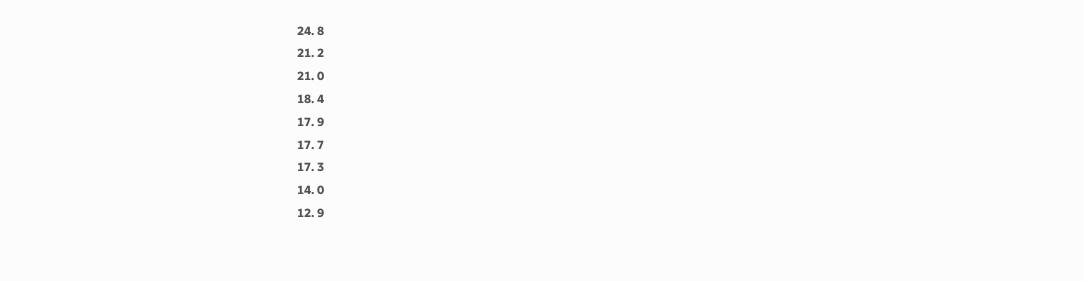24. 8
21. 2
21. 0
18. 4
17. 9
17. 7
17. 3
14. 0
12. 9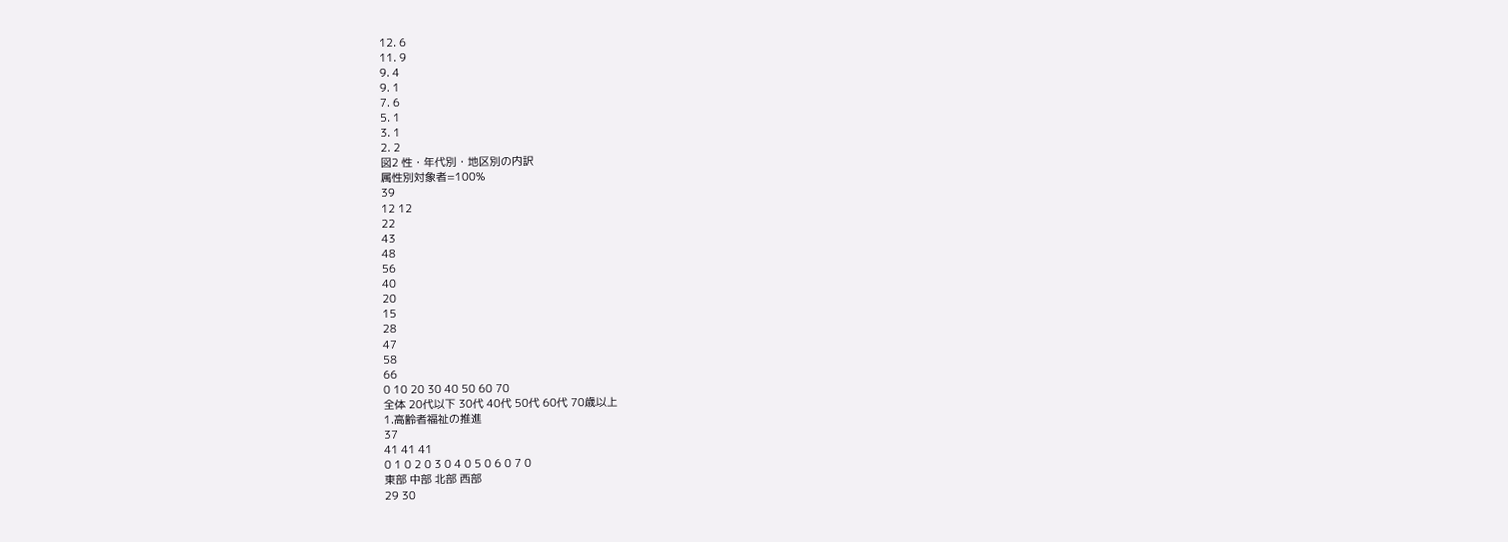12. 6
11. 9
9. 4
9. 1
7. 6
5. 1
3. 1
2. 2
図2 性・年代別・地区別の内訳
属性別対象者=100%
39
12 12
22
43
48
56
40
20
15
28
47
58
66
0 10 20 30 40 50 60 70
全体 20代以下 30代 40代 50代 60代 70歳以上
1.高齢者福祉の推進
37
41 41 41
0 1 0 2 0 3 0 4 0 5 0 6 0 7 0
東部 中部 北部 西部
29 30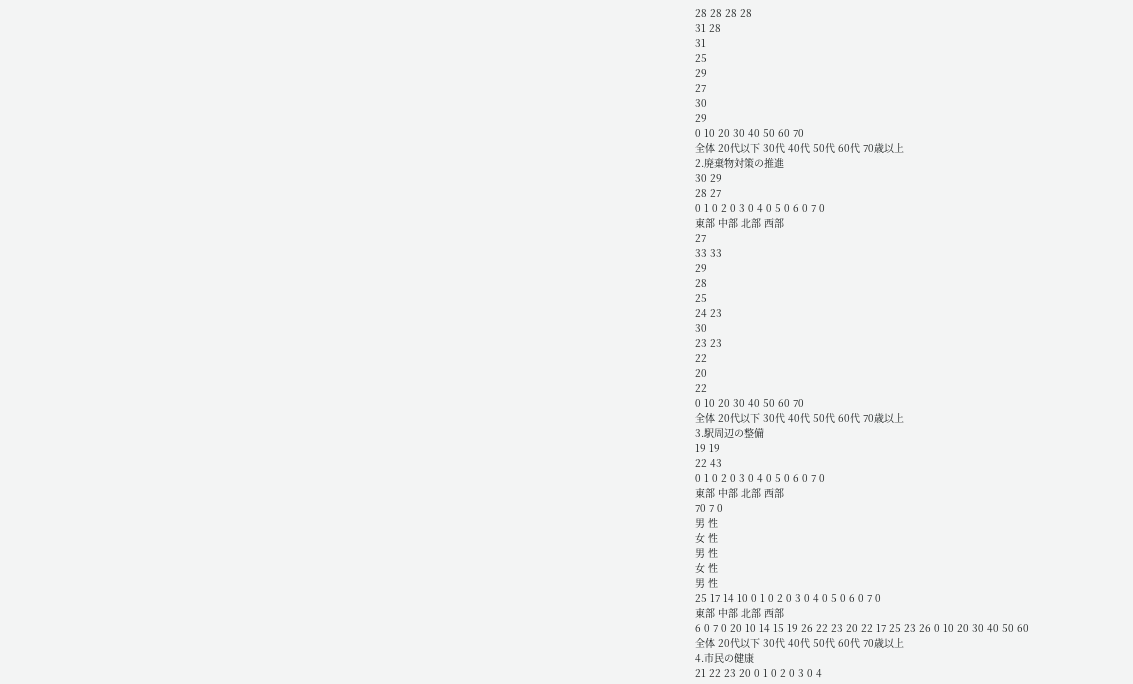28 28 28 28
31 28
31
25
29
27
30
29
0 10 20 30 40 50 60 70
全体 20代以下 30代 40代 50代 60代 70歳以上
2.廃棄物対策の推進
30 29
28 27
0 1 0 2 0 3 0 4 0 5 0 6 0 7 0
東部 中部 北部 西部
27
33 33
29
28
25
24 23
30
23 23
22
20
22
0 10 20 30 40 50 60 70
全体 20代以下 30代 40代 50代 60代 70歳以上
3.駅周辺の整備
19 19
22 43
0 1 0 2 0 3 0 4 0 5 0 6 0 7 0
東部 中部 北部 西部
70 7 0
男 性
女 性
男 性
女 性
男 性
25 17 14 10 0 1 0 2 0 3 0 4 0 5 0 6 0 7 0
東部 中部 北部 西部
6 0 7 0 20 10 14 15 19 26 22 23 20 22 17 25 23 26 0 10 20 30 40 50 60
全体 20代以下 30代 40代 50代 60代 70歳以上
4.市民の健康
21 22 23 20 0 1 0 2 0 3 0 4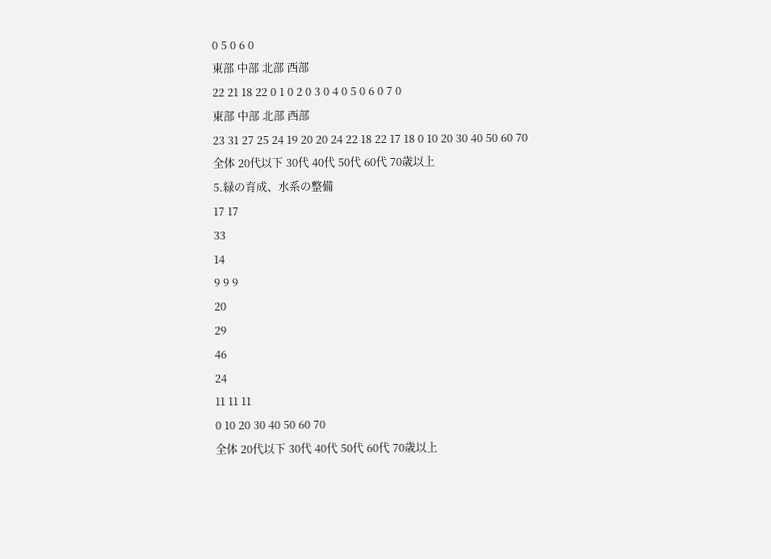0 5 0 6 0
東部 中部 北部 西部
22 21 18 22 0 1 0 2 0 3 0 4 0 5 0 6 0 7 0
東部 中部 北部 西部
23 31 27 25 24 19 20 20 24 22 18 22 17 18 0 10 20 30 40 50 60 70
全体 20代以下 30代 40代 50代 60代 70歳以上
5.緑の育成、水系の整備
17 17
33
14
9 9 9
20
29
46
24
11 11 11
0 10 20 30 40 50 60 70
全体 20代以下 30代 40代 50代 60代 70歳以上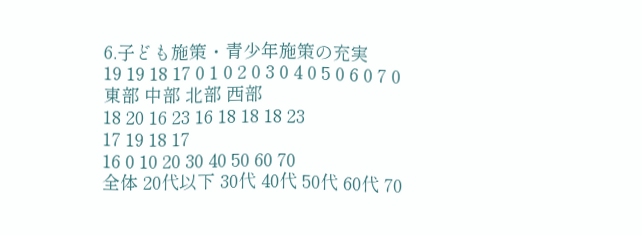6.子ども施策・青少年施策の充実
19 19 18 17 0 1 0 2 0 3 0 4 0 5 0 6 0 7 0
東部 中部 北部 西部
18 20 16 23 16 18 18 18 23
17 19 18 17
16 0 10 20 30 40 50 60 70
全体 20代以下 30代 40代 50代 60代 70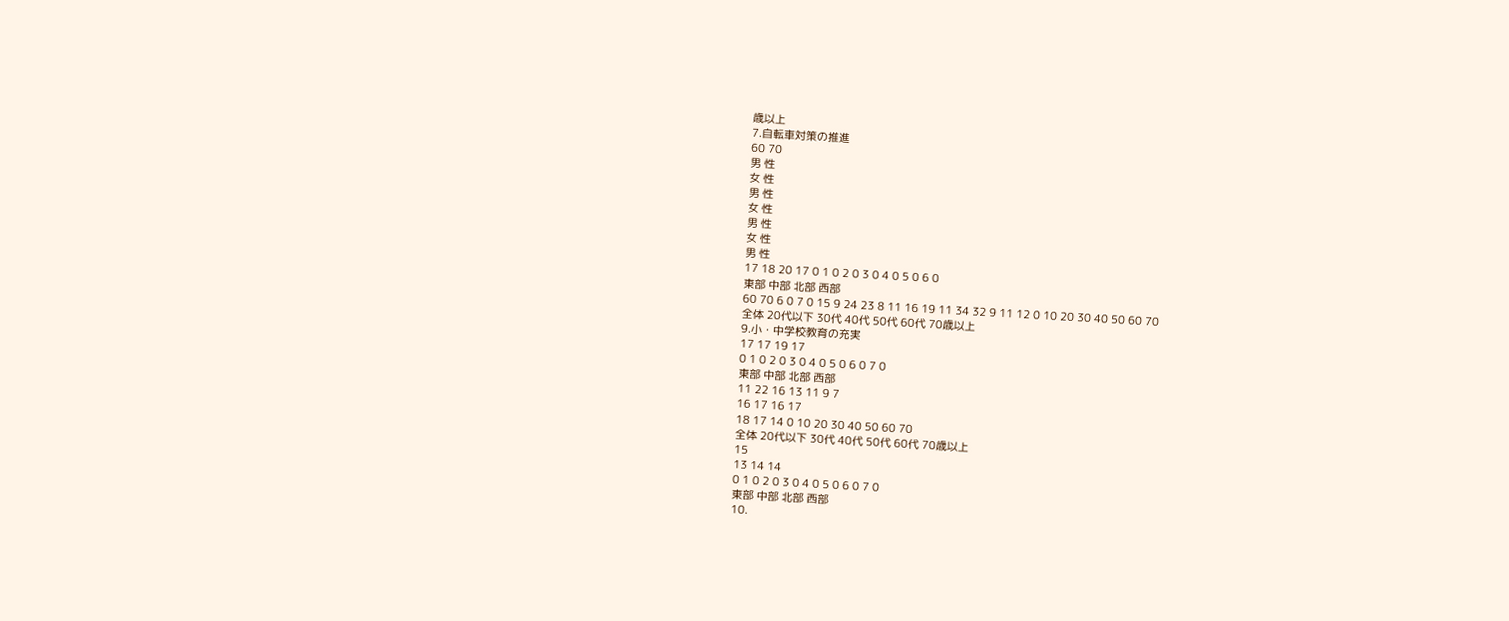歳以上
7.自転車対策の推進
60 70
男 性
女 性
男 性
女 性
男 性
女 性
男 性
17 18 20 17 0 1 0 2 0 3 0 4 0 5 0 6 0
東部 中部 北部 西部
60 70 6 0 7 0 15 9 24 23 8 11 16 19 11 34 32 9 11 12 0 10 20 30 40 50 60 70
全体 20代以下 30代 40代 50代 60代 70歳以上
9.小・中学校教育の充実
17 17 19 17
0 1 0 2 0 3 0 4 0 5 0 6 0 7 0
東部 中部 北部 西部
11 22 16 13 11 9 7
16 17 16 17
18 17 14 0 10 20 30 40 50 60 70
全体 20代以下 30代 40代 50代 60代 70歳以上
15
13 14 14
0 1 0 2 0 3 0 4 0 5 0 6 0 7 0
東部 中部 北部 西部
10.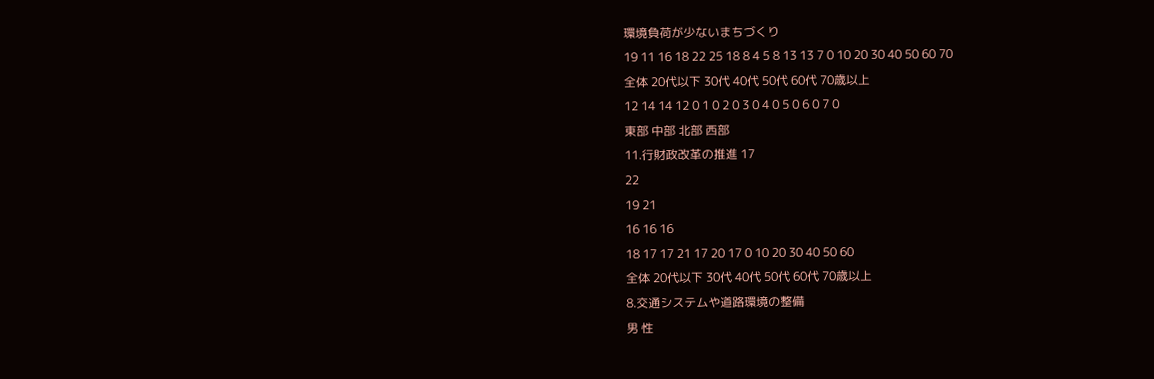環境負荷が少ないまちづくり
19 11 16 18 22 25 18 8 4 5 8 13 13 7 0 10 20 30 40 50 60 70
全体 20代以下 30代 40代 50代 60代 70歳以上
12 14 14 12 0 1 0 2 0 3 0 4 0 5 0 6 0 7 0
東部 中部 北部 西部
11.行財政改革の推進 17
22
19 21
16 16 16
18 17 17 21 17 20 17 0 10 20 30 40 50 60
全体 20代以下 30代 40代 50代 60代 70歳以上
8.交通システムや道路環境の整備
男 性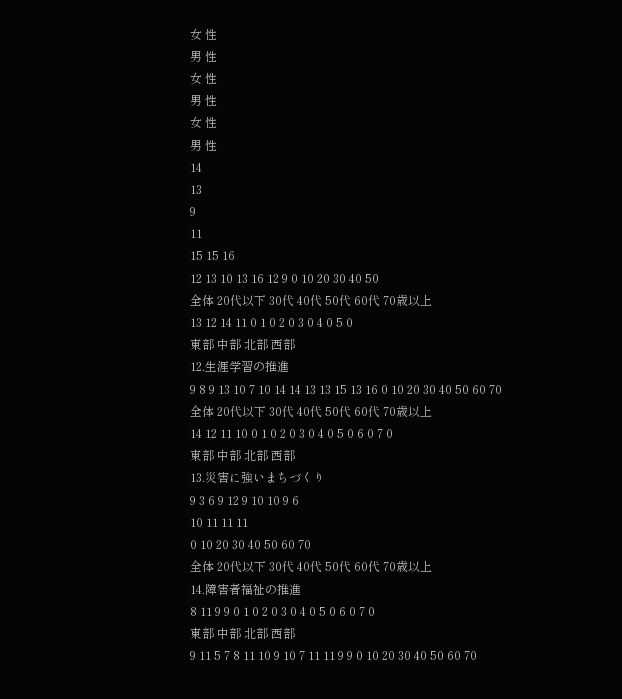女 性
男 性
女 性
男 性
女 性
男 性
14
13
9
11
15 15 16
12 13 10 13 16 12 9 0 10 20 30 40 50
全体 20代以下 30代 40代 50代 60代 70歳以上
13 12 14 11 0 1 0 2 0 3 0 4 0 5 0
東部 中部 北部 西部
12.生涯学習の推進
9 8 9 13 10 7 10 14 14 13 13 15 13 16 0 10 20 30 40 50 60 70
全体 20代以下 30代 40代 50代 60代 70歳以上
14 12 11 10 0 1 0 2 0 3 0 4 0 5 0 6 0 7 0
東部 中部 北部 西部
13.災害に強いまちづくり
9 3 6 9 12 9 10 10 9 6
10 11 11 11
0 10 20 30 40 50 60 70
全体 20代以下 30代 40代 50代 60代 70歳以上
14.障害者福祉の推進
8 11 9 9 0 1 0 2 0 3 0 4 0 5 0 6 0 7 0
東部 中部 北部 西部
9 11 5 7 8 11 10 9 10 7 11 11 9 9 0 10 20 30 40 50 60 70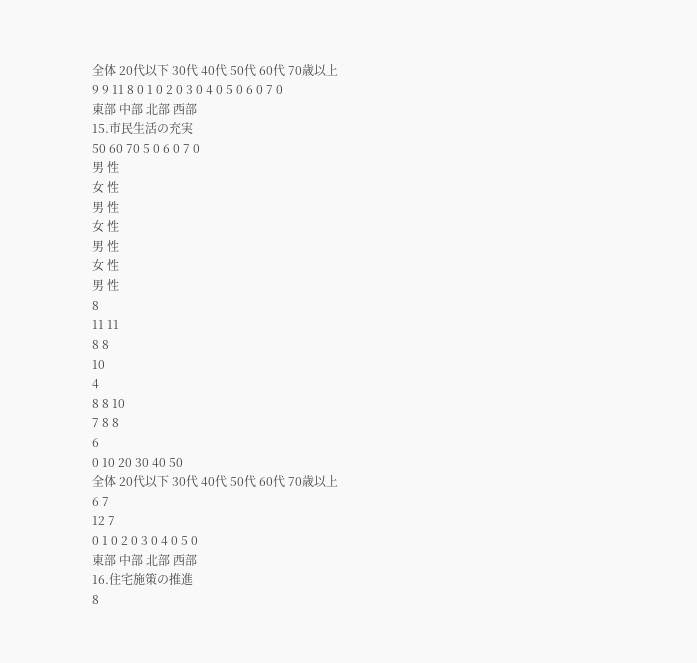全体 20代以下 30代 40代 50代 60代 70歳以上
9 9 11 8 0 1 0 2 0 3 0 4 0 5 0 6 0 7 0
東部 中部 北部 西部
15.市民生活の充実
50 60 70 5 0 6 0 7 0
男 性
女 性
男 性
女 性
男 性
女 性
男 性
8
11 11
8 8
10
4
8 8 10
7 8 8
6
0 10 20 30 40 50
全体 20代以下 30代 40代 50代 60代 70歳以上
6 7
12 7
0 1 0 2 0 3 0 4 0 5 0
東部 中部 北部 西部
16.住宅施策の推進
8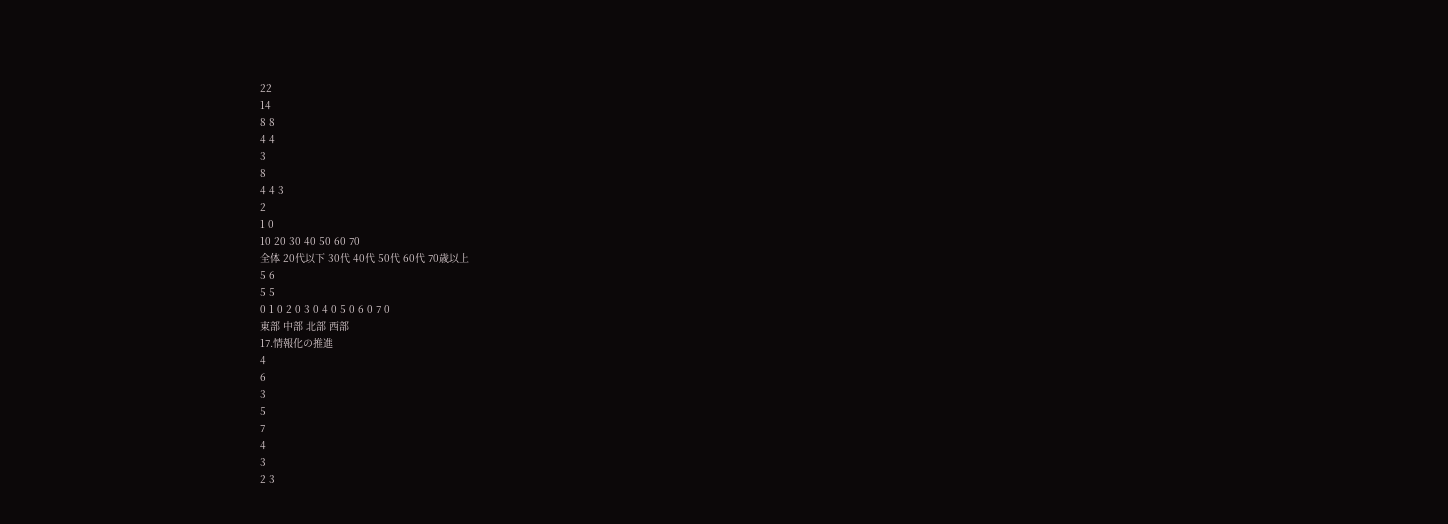22
14
8 8
4 4
3
8
4 4 3
2
1 0
10 20 30 40 50 60 70
全体 20代以下 30代 40代 50代 60代 70歳以上
5 6
5 5
0 1 0 2 0 3 0 4 0 5 0 6 0 7 0
東部 中部 北部 西部
17.情報化の推進
4
6
3
5
7
4
3
2 3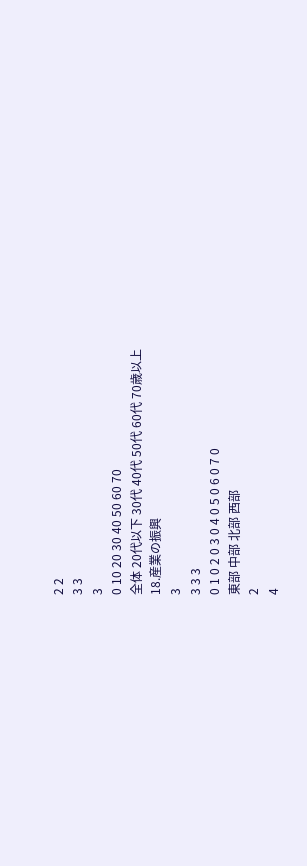2 2
3 3
3
0 10 20 30 40 50 60 70
全体 20代以下 30代 40代 50代 60代 70歳以上
18.産業の振興
3
3 3 3
0 1 0 2 0 3 0 4 0 5 0 6 0 7 0
東部 中部 北部 西部
2
4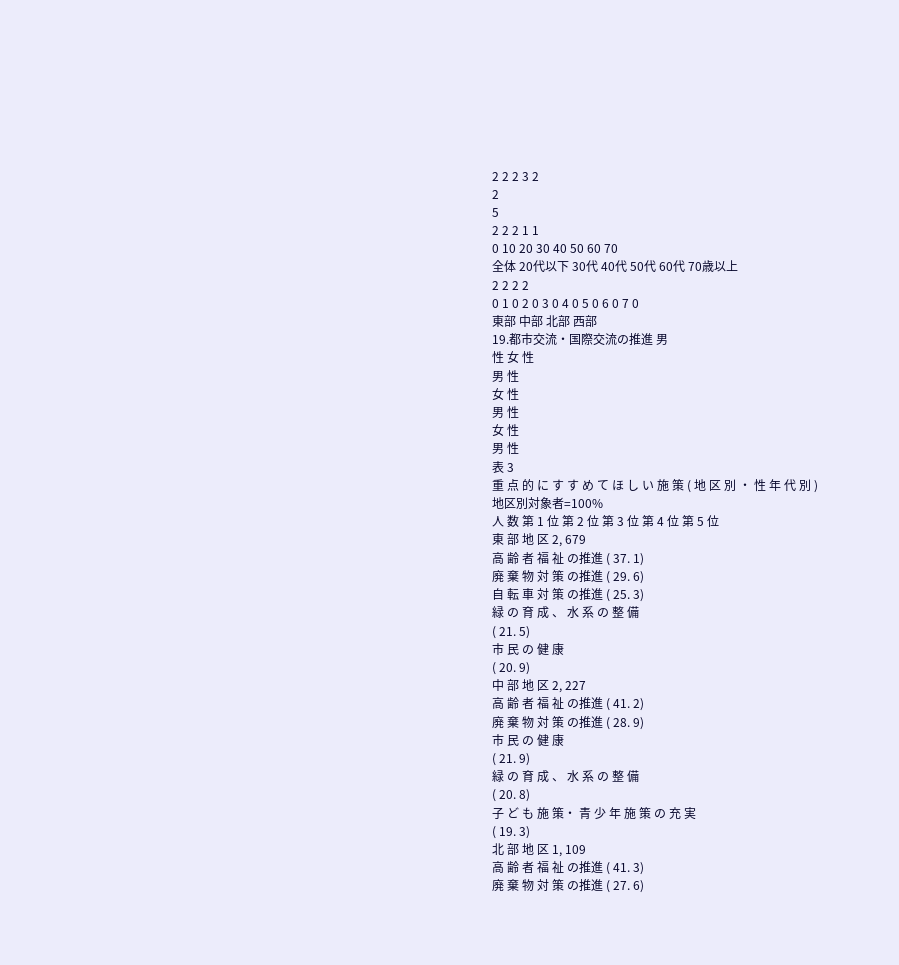2 2 2 3 2
2
5
2 2 2 1 1
0 10 20 30 40 50 60 70
全体 20代以下 30代 40代 50代 60代 70歳以上
2 2 2 2
0 1 0 2 0 3 0 4 0 5 0 6 0 7 0
東部 中部 北部 西部
19.都市交流・国際交流の推進 男
性 女 性
男 性
女 性
男 性
女 性
男 性
表 3
重 点 的 に す す め て ほ し い 施 策 ( 地 区 別 ・ 性 年 代 別 )
地区別対象者=100%
人 数 第 1 位 第 2 位 第 3 位 第 4 位 第 5 位
東 部 地 区 2, 679
高 齢 者 福 祉 の推進 ( 37. 1)
廃 棄 物 対 策 の推進 ( 29. 6)
自 転 車 対 策 の推進 ( 25. 3)
緑 の 育 成 、 水 系 の 整 備
( 21. 5)
市 民 の 健 康
( 20. 9)
中 部 地 区 2, 227
高 齢 者 福 祉 の推進 ( 41. 2)
廃 棄 物 対 策 の推進 ( 28. 9)
市 民 の 健 康
( 21. 9)
緑 の 育 成 、 水 系 の 整 備
( 20. 8)
子 ど も 施 策・ 青 少 年 施 策 の 充 実
( 19. 3)
北 部 地 区 1, 109
高 齢 者 福 祉 の推進 ( 41. 3)
廃 棄 物 対 策 の推進 ( 27. 6)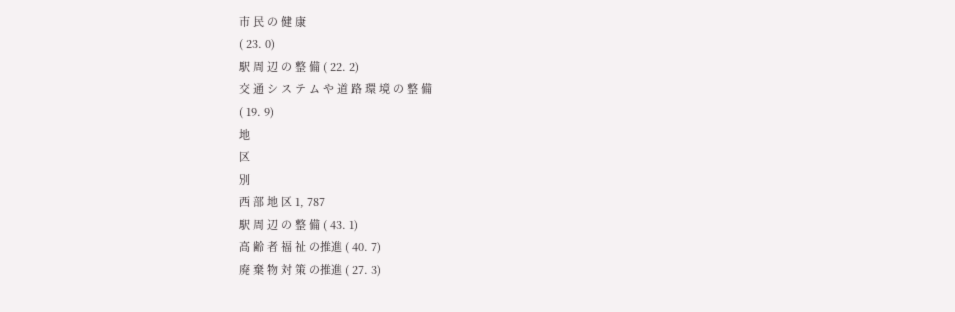市 民 の 健 康
( 23. 0)
駅 周 辺 の 整 備 ( 22. 2)
交 通 シ ス テ ム や 道 路 環 境 の 整 備
( 19. 9)
地
区
別
西 部 地 区 1, 787
駅 周 辺 の 整 備 ( 43. 1)
高 齢 者 福 祉 の推進 ( 40. 7)
廃 棄 物 対 策 の推進 ( 27. 3)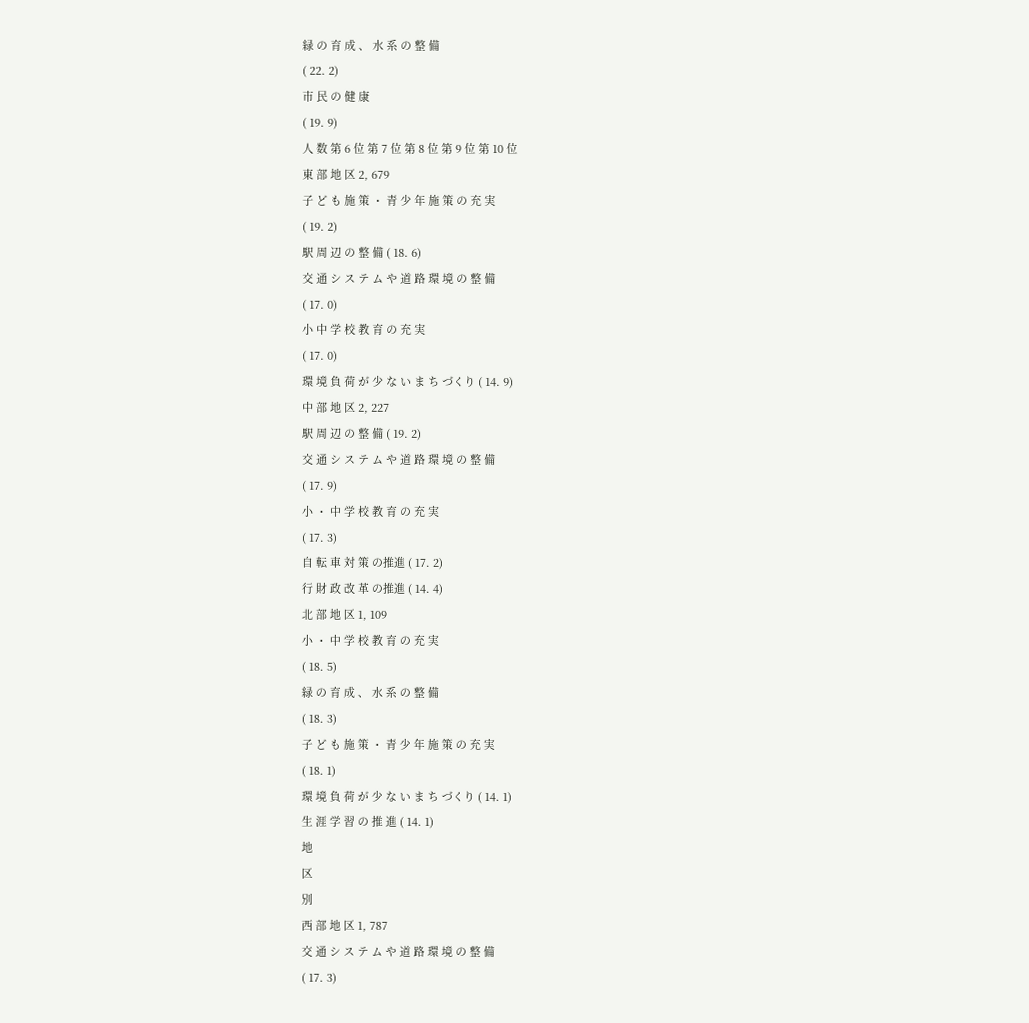緑 の 育 成 、 水 系 の 整 備
( 22. 2)
市 民 の 健 康
( 19. 9)
人 数 第 6 位 第 7 位 第 8 位 第 9 位 第 10 位
東 部 地 区 2, 679
子 ど も 施 策 ・ 青 少 年 施 策 の 充 実
( 19. 2)
駅 周 辺 の 整 備 ( 18. 6)
交 通 シ ス テ ム や 道 路 環 境 の 整 備
( 17. 0)
小 中 学 校 教 育 の 充 実
( 17. 0)
環 境 負 荷 が 少 な い ま ち づくり ( 14. 9)
中 部 地 区 2, 227
駅 周 辺 の 整 備 ( 19. 2)
交 通 シ ス テ ム や 道 路 環 境 の 整 備
( 17. 9)
小 ・ 中 学 校 教 育 の 充 実
( 17. 3)
自 転 車 対 策 の推進 ( 17. 2)
行 財 政 改 革 の推進 ( 14. 4)
北 部 地 区 1, 109
小 ・ 中 学 校 教 育 の 充 実
( 18. 5)
緑 の 育 成 、 水 系 の 整 備
( 18. 3)
子 ど も 施 策 ・ 青 少 年 施 策 の 充 実
( 18. 1)
環 境 負 荷 が 少 な い ま ち づくり ( 14. 1)
生 涯 学 習 の 推 進 ( 14. 1)
地
区
別
西 部 地 区 1, 787
交 通 シ ス テ ム や 道 路 環 境 の 整 備
( 17. 3)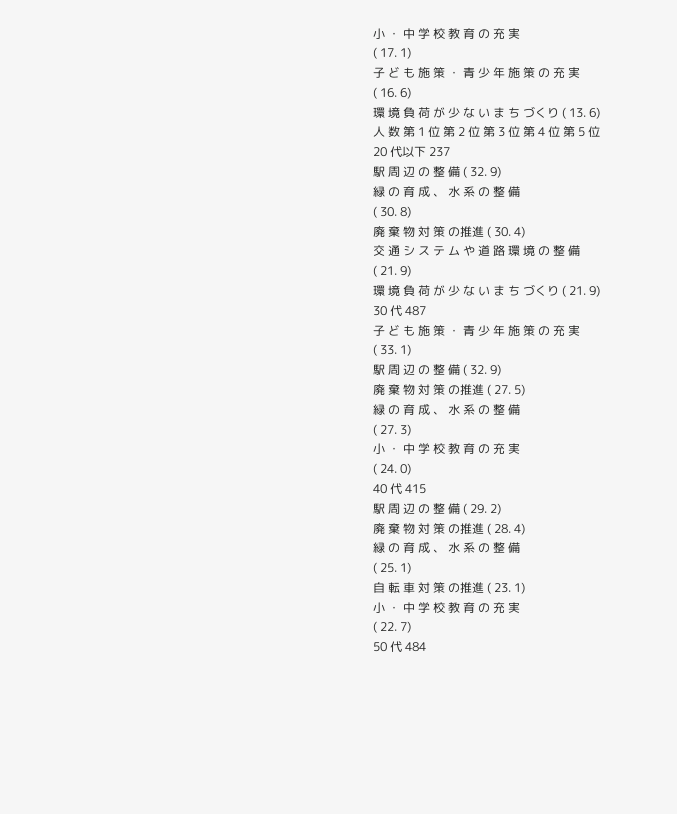小 ・ 中 学 校 教 育 の 充 実
( 17. 1)
子 ど も 施 策 ・ 青 少 年 施 策 の 充 実
( 16. 6)
環 境 負 荷 が 少 な い ま ち づくり ( 13. 6)
人 数 第 1 位 第 2 位 第 3 位 第 4 位 第 5 位
20 代以下 237
駅 周 辺 の 整 備 ( 32. 9)
緑 の 育 成 、 水 系 の 整 備
( 30. 8)
廃 棄 物 対 策 の推進 ( 30. 4)
交 通 シ ス テ ム や 道 路 環 境 の 整 備
( 21. 9)
環 境 負 荷 が 少 な い ま ち づくり ( 21. 9)
30 代 487
子 ど も 施 策 ・ 青 少 年 施 策 の 充 実
( 33. 1)
駅 周 辺 の 整 備 ( 32. 9)
廃 棄 物 対 策 の推進 ( 27. 5)
緑 の 育 成 、 水 系 の 整 備
( 27. 3)
小 ・ 中 学 校 教 育 の 充 実
( 24. 0)
40 代 415
駅 周 辺 の 整 備 ( 29. 2)
廃 棄 物 対 策 の推進 ( 28. 4)
緑 の 育 成 、 水 系 の 整 備
( 25. 1)
自 転 車 対 策 の推進 ( 23. 1)
小 ・ 中 学 校 教 育 の 充 実
( 22. 7)
50 代 484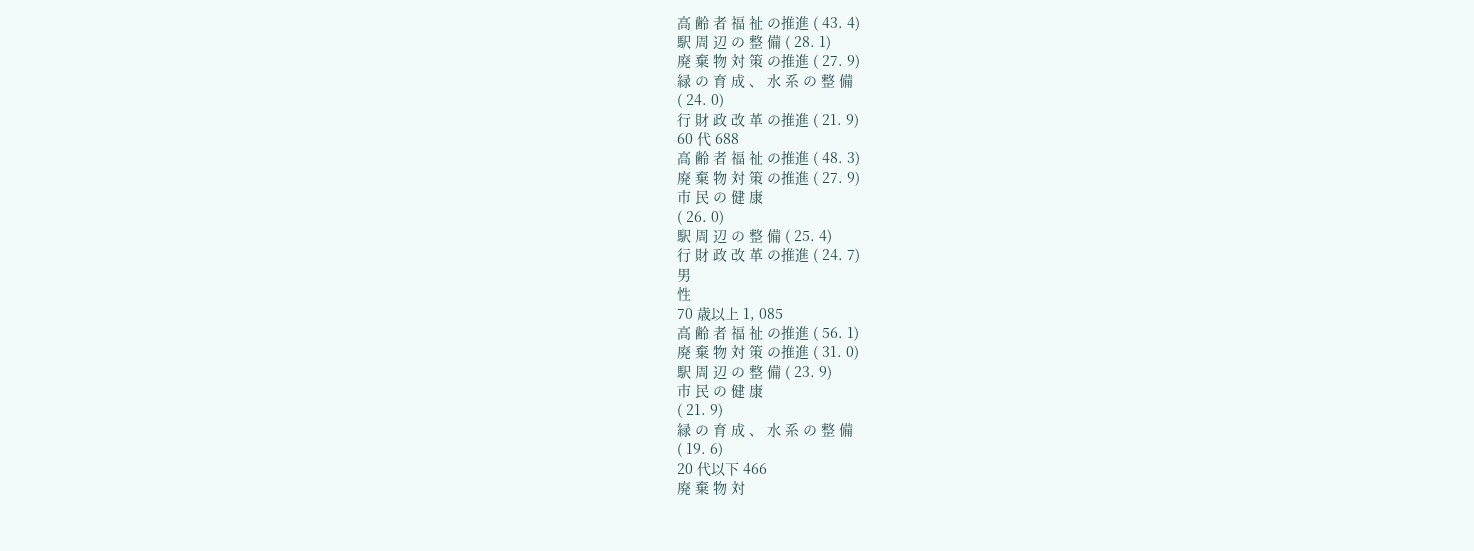高 齢 者 福 祉 の推進 ( 43. 4)
駅 周 辺 の 整 備 ( 28. 1)
廃 棄 物 対 策 の推進 ( 27. 9)
緑 の 育 成 、 水 系 の 整 備
( 24. 0)
行 財 政 改 革 の推進 ( 21. 9)
60 代 688
高 齢 者 福 祉 の推進 ( 48. 3)
廃 棄 物 対 策 の推進 ( 27. 9)
市 民 の 健 康
( 26. 0)
駅 周 辺 の 整 備 ( 25. 4)
行 財 政 改 革 の推進 ( 24. 7)
男
性
70 歳以上 1, 085
高 齢 者 福 祉 の推進 ( 56. 1)
廃 棄 物 対 策 の推進 ( 31. 0)
駅 周 辺 の 整 備 ( 23. 9)
市 民 の 健 康
( 21. 9)
緑 の 育 成 、 水 系 の 整 備
( 19. 6)
20 代以下 466
廃 棄 物 対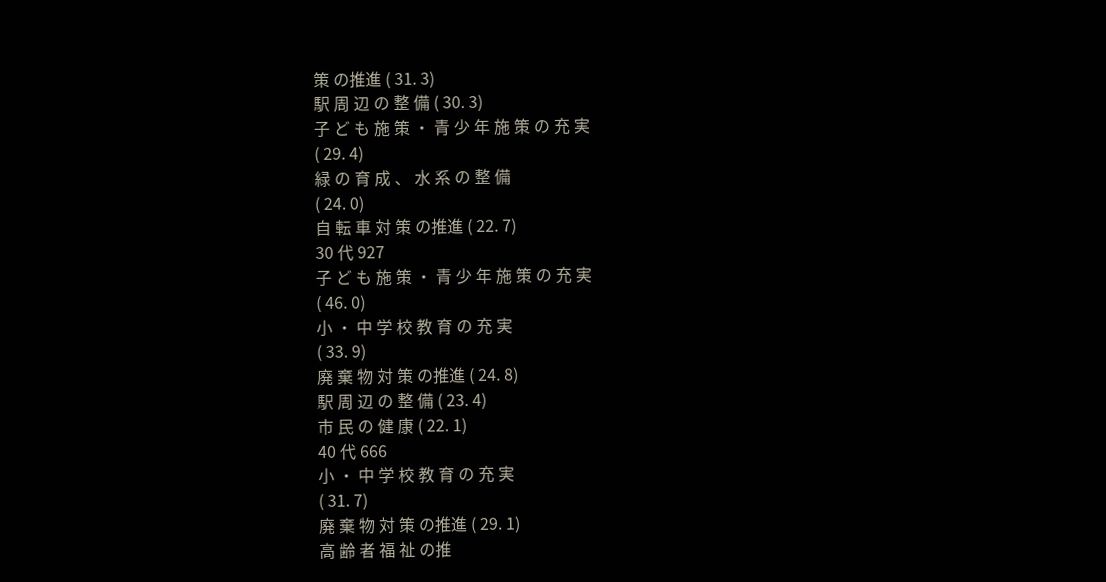策 の推進 ( 31. 3)
駅 周 辺 の 整 備 ( 30. 3)
子 ど も 施 策 ・ 青 少 年 施 策 の 充 実
( 29. 4)
緑 の 育 成 、 水 系 の 整 備
( 24. 0)
自 転 車 対 策 の推進 ( 22. 7)
30 代 927
子 ど も 施 策 ・ 青 少 年 施 策 の 充 実
( 46. 0)
小 ・ 中 学 校 教 育 の 充 実
( 33. 9)
廃 棄 物 対 策 の推進 ( 24. 8)
駅 周 辺 の 整 備 ( 23. 4)
市 民 の 健 康 ( 22. 1)
40 代 666
小 ・ 中 学 校 教 育 の 充 実
( 31. 7)
廃 棄 物 対 策 の推進 ( 29. 1)
高 齢 者 福 祉 の推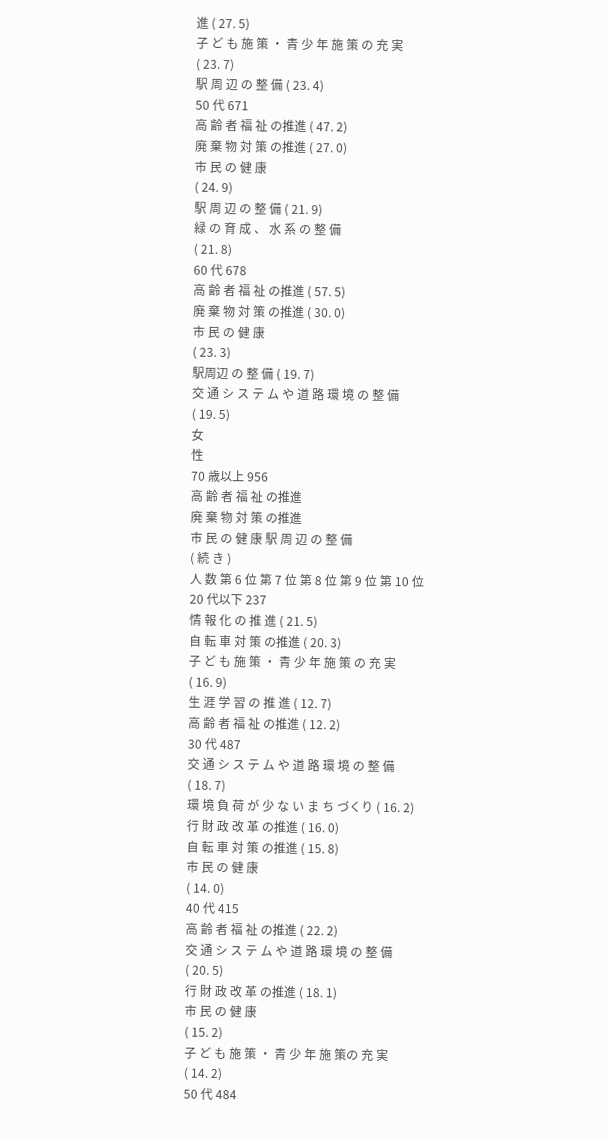進 ( 27. 5)
子 ど も 施 策 ・ 青 少 年 施 策 の 充 実
( 23. 7)
駅 周 辺 の 整 備 ( 23. 4)
50 代 671
高 齢 者 福 祉 の推進 ( 47. 2)
廃 棄 物 対 策 の推進 ( 27. 0)
市 民 の 健 康
( 24. 9)
駅 周 辺 の 整 備 ( 21. 9)
緑 の 育 成 、 水 系 の 整 備
( 21. 8)
60 代 678
高 齢 者 福 祉 の推進 ( 57. 5)
廃 棄 物 対 策 の推進 ( 30. 0)
市 民 の 健 康
( 23. 3)
駅周辺 の 整 備 ( 19. 7)
交 通 シ ス テ ム や 道 路 環 境 の 整 備
( 19. 5)
女
性
70 歳以上 956
高 齢 者 福 祉 の推進
廃 棄 物 対 策 の推進
市 民 の 健 康 駅 周 辺 の 整 備
( 続 き )
人 数 第 6 位 第 7 位 第 8 位 第 9 位 第 10 位
20 代以下 237
情 報 化 の 推 進 ( 21. 5)
自 転 車 対 策 の推進 ( 20. 3)
子 ど も 施 策 ・ 青 少 年 施 策 の 充 実
( 16. 9)
生 涯 学 習 の 推 進 ( 12. 7)
高 齢 者 福 祉 の推進 ( 12. 2)
30 代 487
交 通 シ ス テ ム や 道 路 環 境 の 整 備
( 18. 7)
環 境 負 荷 が 少 な い ま ち づくり ( 16. 2)
行 財 政 改 革 の推進 ( 16. 0)
自 転 車 対 策 の推進 ( 15. 8)
市 民 の 健 康
( 14. 0)
40 代 415
高 齢 者 福 祉 の推進 ( 22. 2)
交 通 シ ス テ ム や 道 路 環 境 の 整 備
( 20. 5)
行 財 政 改 革 の推進 ( 18. 1)
市 民 の 健 康
( 15. 2)
子 ど も 施 策 ・ 青 少 年 施 策の 充 実
( 14. 2)
50 代 484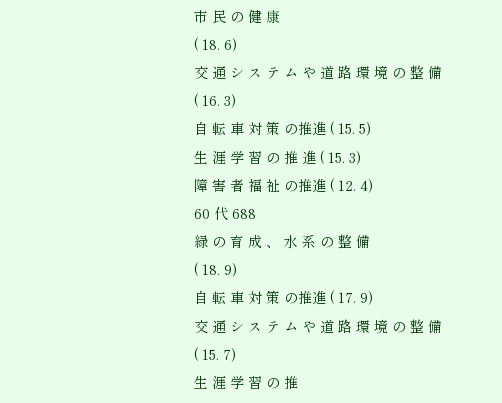市 民 の 健 康
( 18. 6)
交 通 シ ス テ ム や 道 路 環 境 の 整 備
( 16. 3)
自 転 車 対 策 の推進 ( 15. 5)
生 涯 学 習 の 推 進 ( 15. 3)
障 害 者 福 祉 の推進 ( 12. 4)
60 代 688
緑 の 育 成 、 水 系 の 整 備
( 18. 9)
自 転 車 対 策 の推進 ( 17. 9)
交 通 シ ス テ ム や 道 路 環 境 の 整 備
( 15. 7)
生 涯 学 習 の 推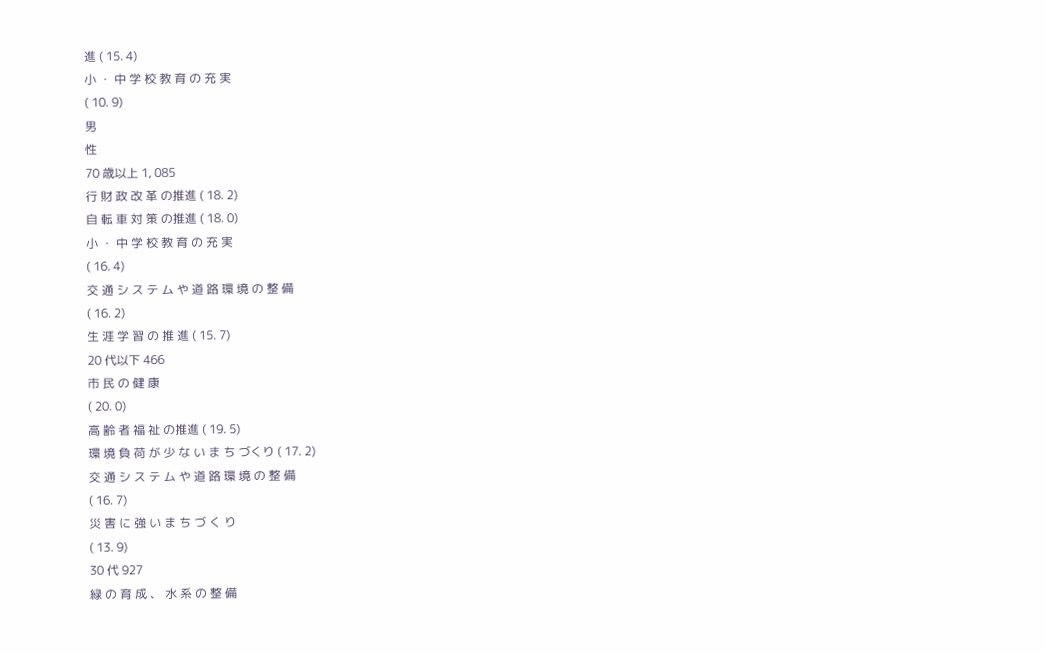進 ( 15. 4)
小 ・ 中 学 校 教 育 の 充 実
( 10. 9)
男
性
70 歳以上 1, 085
行 財 政 改 革 の推進 ( 18. 2)
自 転 車 対 策 の推進 ( 18. 0)
小 ・ 中 学 校 教 育 の 充 実
( 16. 4)
交 通 シ ス テ ム や 道 路 環 境 の 整 備
( 16. 2)
生 涯 学 習 の 推 進 ( 15. 7)
20 代以下 466
市 民 の 健 康
( 20. 0)
高 齢 者 福 祉 の推進 ( 19. 5)
環 境 負 荷 が 少 な い ま ち づくり ( 17. 2)
交 通 シ ス テ ム や 道 路 環 境 の 整 備
( 16. 7)
災 害 に 強 い ま ち づ く り
( 13. 9)
30 代 927
緑 の 育 成 、 水 系 の 整 備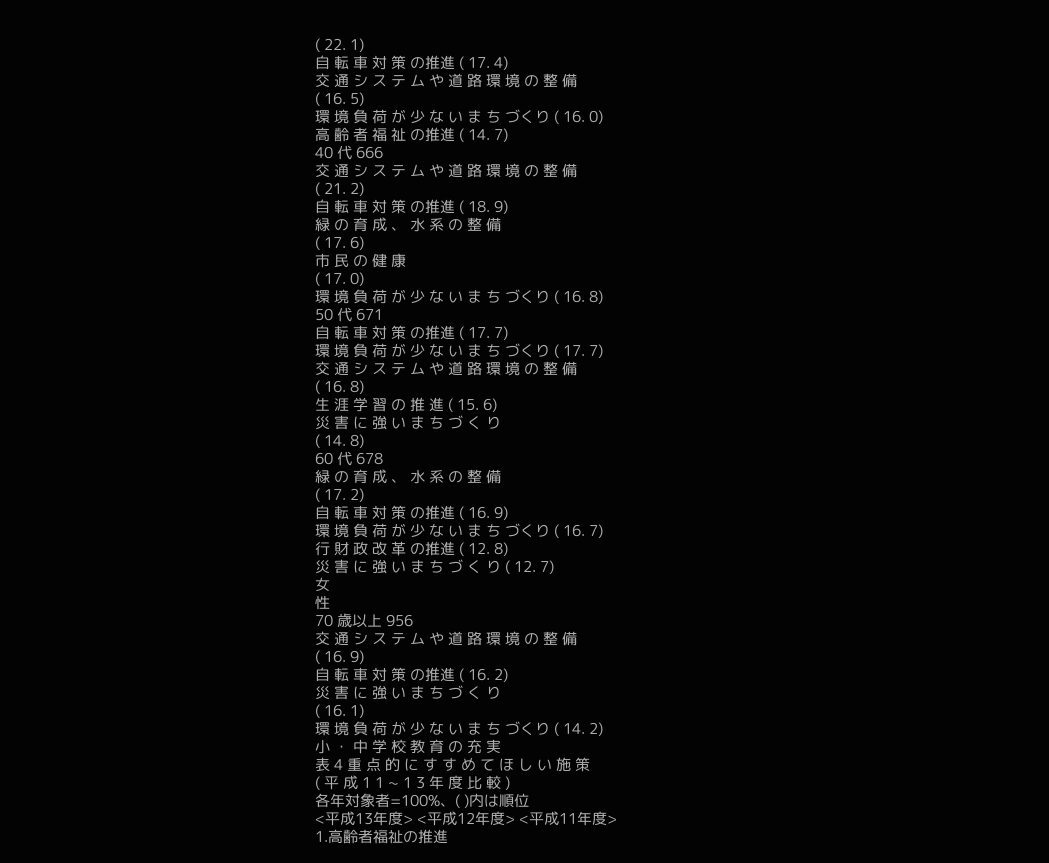( 22. 1)
自 転 車 対 策 の推進 ( 17. 4)
交 通 シ ス テ ム や 道 路 環 境 の 整 備
( 16. 5)
環 境 負 荷 が 少 な い ま ち づくり ( 16. 0)
高 齢 者 福 祉 の推進 ( 14. 7)
40 代 666
交 通 シ ス テ ム や 道 路 環 境 の 整 備
( 21. 2)
自 転 車 対 策 の推進 ( 18. 9)
緑 の 育 成 、 水 系 の 整 備
( 17. 6)
市 民 の 健 康
( 17. 0)
環 境 負 荷 が 少 な い ま ち づくり ( 16. 8)
50 代 671
自 転 車 対 策 の推進 ( 17. 7)
環 境 負 荷 が 少 な い ま ち づくり ( 17. 7)
交 通 シ ス テ ム や 道 路 環 境 の 整 備
( 16. 8)
生 涯 学 習 の 推 進 ( 15. 6)
災 害 に 強 い ま ち づ く り
( 14. 8)
60 代 678
緑 の 育 成 、 水 系 の 整 備
( 17. 2)
自 転 車 対 策 の推進 ( 16. 9)
環 境 負 荷 が 少 な い ま ち づくり ( 16. 7)
行 財 政 改 革 の推進 ( 12. 8)
災 害 に 強 い ま ち づ く り ( 12. 7)
女
性
70 歳以上 956
交 通 シ ス テ ム や 道 路 環 境 の 整 備
( 16. 9)
自 転 車 対 策 の推進 ( 16. 2)
災 害 に 強 い ま ち づ く り
( 16. 1)
環 境 負 荷 が 少 な い ま ち づくり ( 14. 2)
小 ・ 中 学 校 教 育 の 充 実
表 4 重 点 的 に す す め て ほ し い 施 策
( 平 成 1 1 ∼ 1 3 年 度 比 較 )
各年対象者=100%、( )内は順位
<平成13年度> <平成12年度> <平成11年度>
1.高齢者福祉の推進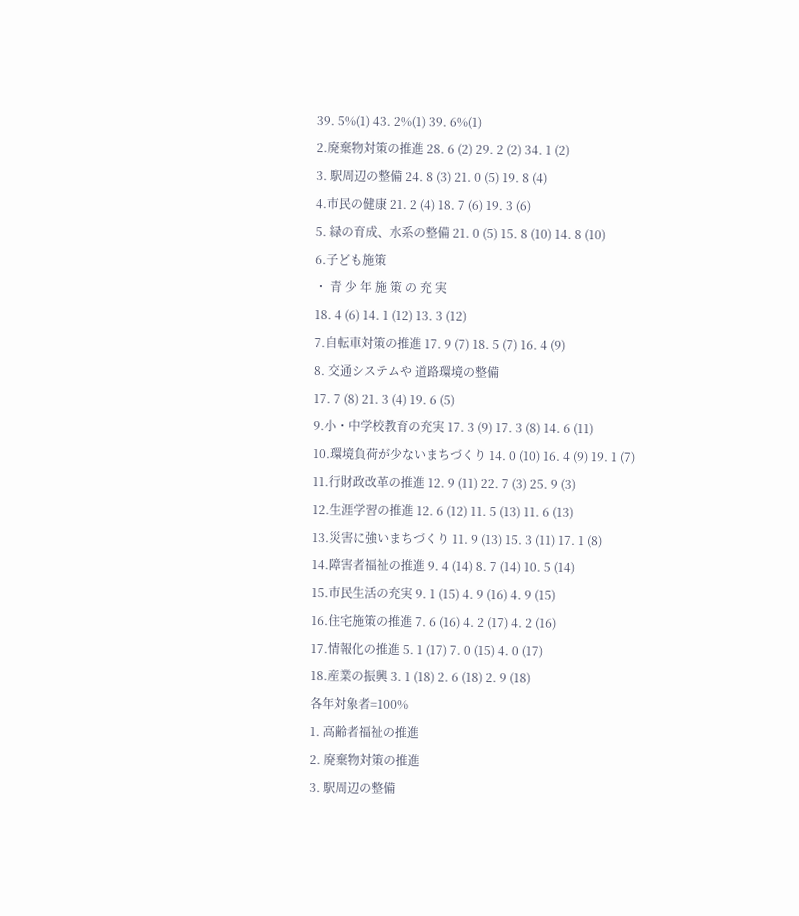39. 5%(1) 43. 2%(1) 39. 6%(1)
2.廃棄物対策の推進 28. 6 (2) 29. 2 (2) 34. 1 (2)
3. 駅周辺の整備 24. 8 (3) 21. 0 (5) 19. 8 (4)
4.市民の健康 21. 2 (4) 18. 7 (6) 19. 3 (6)
5. 緑の育成、水系の整備 21. 0 (5) 15. 8 (10) 14. 8 (10)
6.子ども施策
・ 青 少 年 施 策 の 充 実
18. 4 (6) 14. 1 (12) 13. 3 (12)
7.自転車対策の推進 17. 9 (7) 18. 5 (7) 16. 4 (9)
8. 交通システムや 道路環境の整備
17. 7 (8) 21. 3 (4) 19. 6 (5)
9.小・中学校教育の充実 17. 3 (9) 17. 3 (8) 14. 6 (11)
10.環境負荷が少ないまちづくり 14. 0 (10) 16. 4 (9) 19. 1 (7)
11.行財政改革の推進 12. 9 (11) 22. 7 (3) 25. 9 (3)
12.生涯学習の推進 12. 6 (12) 11. 5 (13) 11. 6 (13)
13.災害に強いまちづくり 11. 9 (13) 15. 3 (11) 17. 1 (8)
14.障害者福祉の推進 9. 4 (14) 8. 7 (14) 10. 5 (14)
15.市民生活の充実 9. 1 (15) 4. 9 (16) 4. 9 (15)
16.住宅施策の推進 7. 6 (16) 4. 2 (17) 4. 2 (16)
17.情報化の推進 5. 1 (17) 7. 0 (15) 4. 0 (17)
18.産業の振興 3. 1 (18) 2. 6 (18) 2. 9 (18)
各年対象者=100%
1. 高齢者福祉の推進
2. 廃棄物対策の推進
3. 駅周辺の整備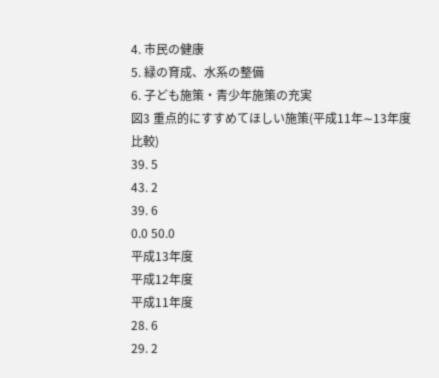4. 市民の健康
5. 緑の育成、水系の整備
6. 子ども施策・青少年施策の充実
図3 重点的にすすめてほしい施策(平成11年∼13年度比較)
39. 5
43. 2
39. 6
0.0 50.0
平成13年度
平成12年度
平成11年度
28. 6
29. 2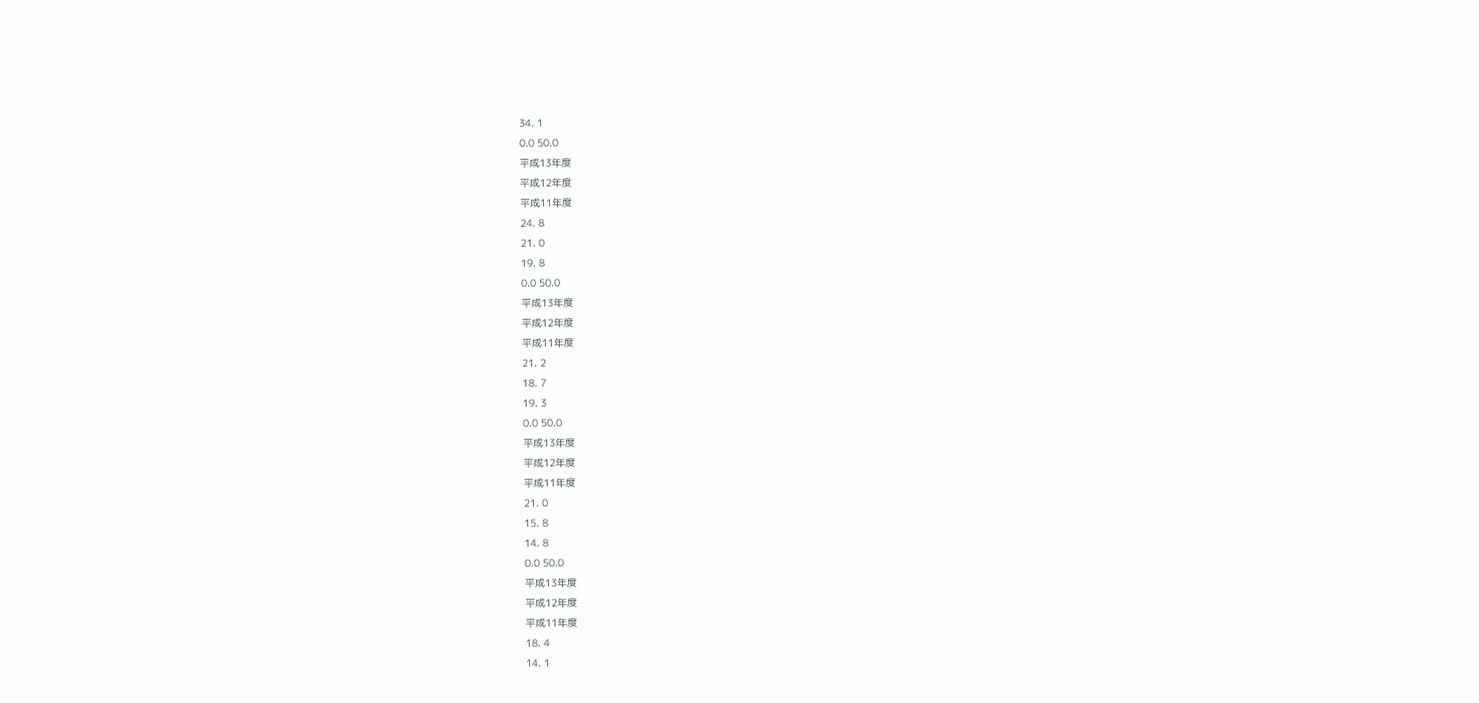34. 1
0.0 50.0
平成13年度
平成12年度
平成11年度
24. 8
21. 0
19. 8
0.0 50.0
平成13年度
平成12年度
平成11年度
21. 2
18. 7
19. 3
0.0 50.0
平成13年度
平成12年度
平成11年度
21. 0
15. 8
14. 8
0.0 50.0
平成13年度
平成12年度
平成11年度
18. 4
14. 1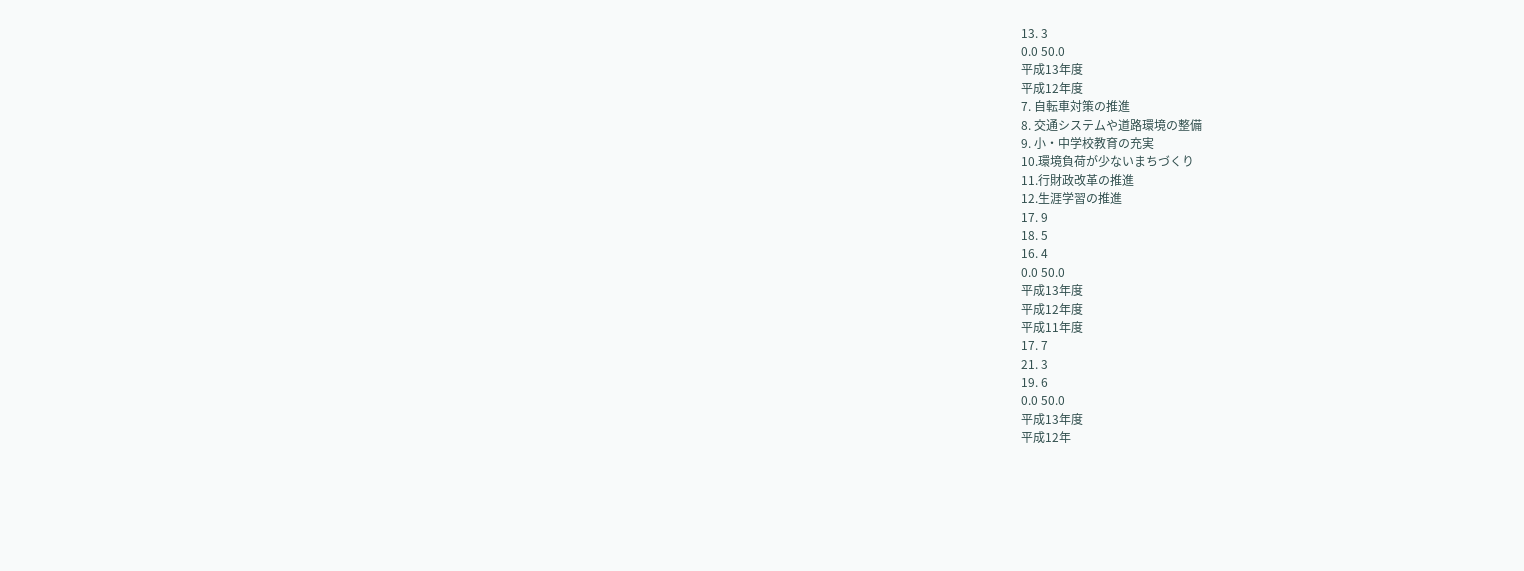13. 3
0.0 50.0
平成13年度
平成12年度
7. 自転車対策の推進
8. 交通システムや道路環境の整備
9. 小・中学校教育の充実
10.環境負荷が少ないまちづくり
11.行財政改革の推進
12.生涯学習の推進
17. 9
18. 5
16. 4
0.0 50.0
平成13年度
平成12年度
平成11年度
17. 7
21. 3
19. 6
0.0 50.0
平成13年度
平成12年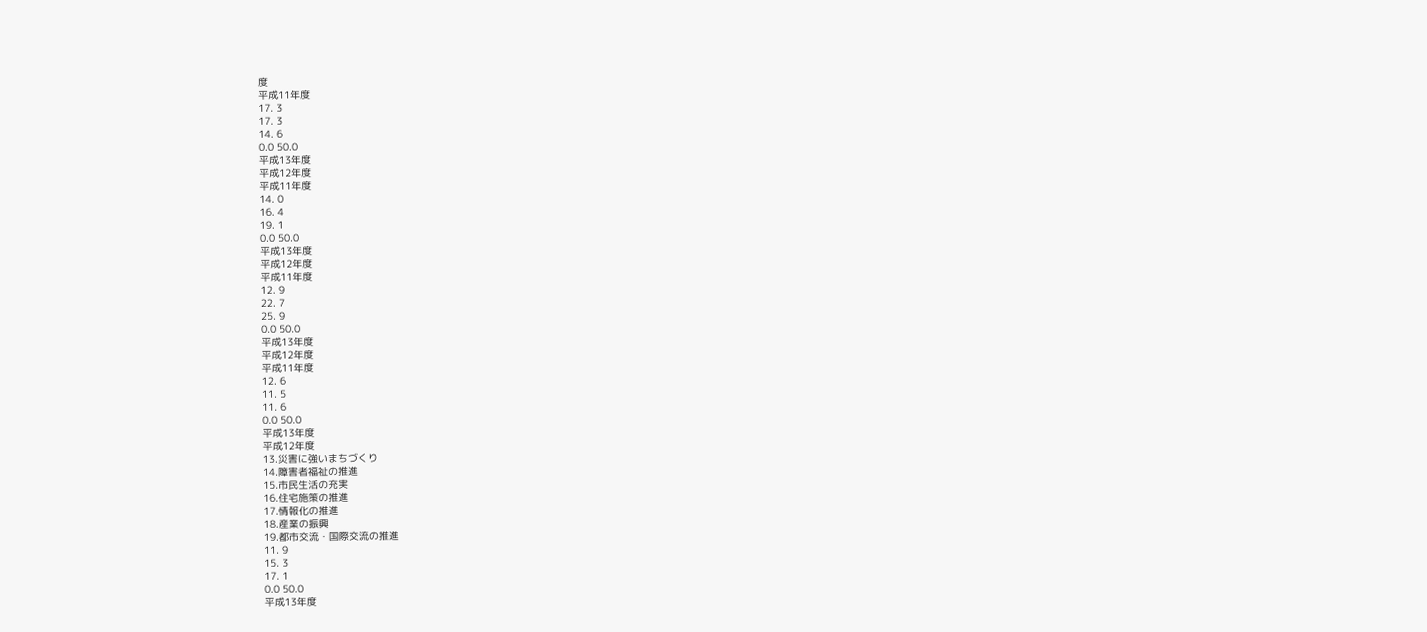度
平成11年度
17. 3
17. 3
14. 6
0.0 50.0
平成13年度
平成12年度
平成11年度
14. 0
16. 4
19. 1
0.0 50.0
平成13年度
平成12年度
平成11年度
12. 9
22. 7
25. 9
0.0 50.0
平成13年度
平成12年度
平成11年度
12. 6
11. 5
11. 6
0.0 50.0
平成13年度
平成12年度
13.災害に強いまちづくり
14.障害者福祉の推進
15.市民生活の充実
16.住宅施策の推進
17.情報化の推進
18.産業の振興
19.都市交流・国際交流の推進
11. 9
15. 3
17. 1
0.0 50.0
平成13年度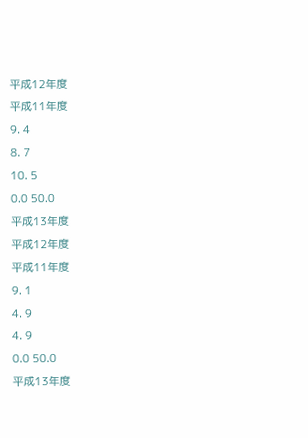平成12年度
平成11年度
9. 4
8. 7
10. 5
0.0 50.0
平成13年度
平成12年度
平成11年度
9. 1
4. 9
4. 9
0.0 50.0
平成13年度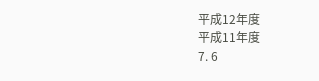平成12年度
平成11年度
7. 6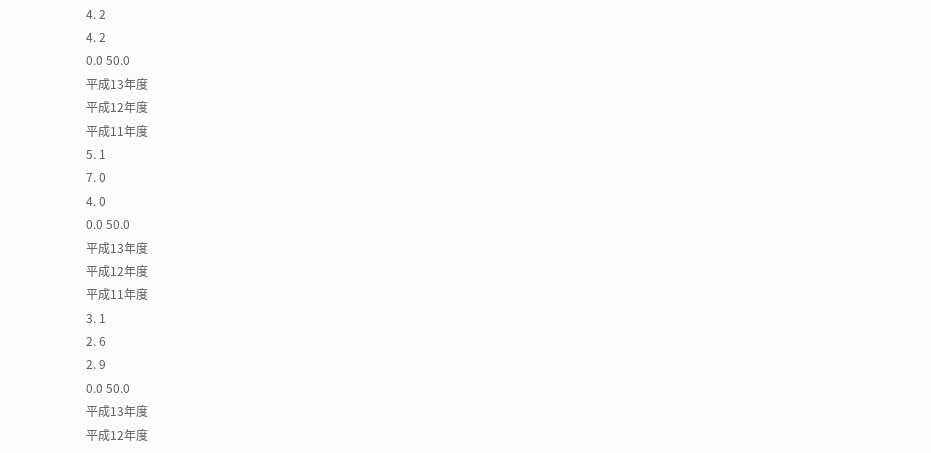4. 2
4. 2
0.0 50.0
平成13年度
平成12年度
平成11年度
5. 1
7. 0
4. 0
0.0 50.0
平成13年度
平成12年度
平成11年度
3. 1
2. 6
2. 9
0.0 50.0
平成13年度
平成12年度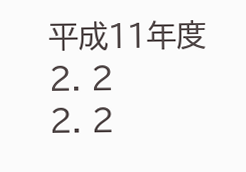平成11年度
2. 2
2. 2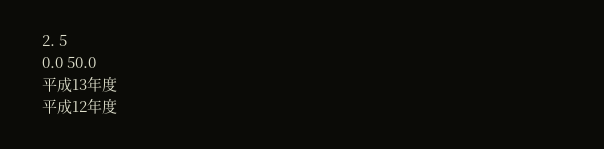2. 5
0.0 50.0
平成13年度
平成12年度